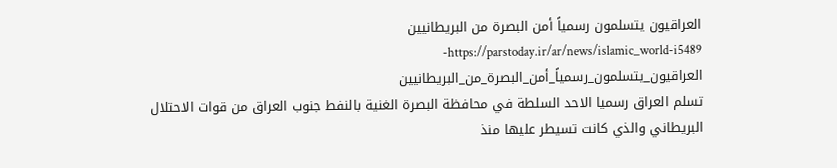العراقيون يتسلمون رسمياً أمن البصرة من البريطانيين
https://parstoday.ir/ar/news/islamic_world-i5489-العراقيون_يتسلمون_رسمياً_أمن_البصرة_من_البريطانيين
تسلم العراق رسميا الاحد السلطة في محافظة البصرة الغنية بالنفط جنوب العراق من قوات الاحتلال البريطاني والذي كانت تسيطر عليها منذ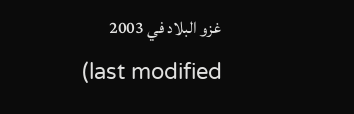غزو البلاد في 2003
(last modified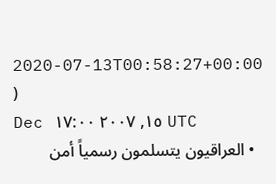2020-07-13T00:58:27+00:00 )
Dec ١٥, ٢٠٠٧ ١٧:٠٠ UTC
  • العراقيون يتسلمون رسمياً أمن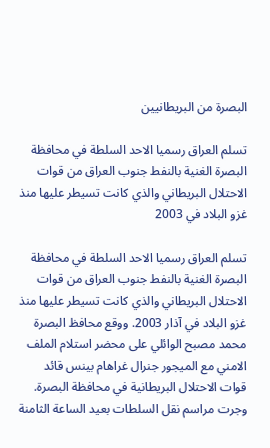البصرة من البريطانيين

تسلم العراق رسميا الاحد السلطة في محافظة البصرة الغنية بالنفط جنوب العراق من قوات الاحتلال البريطاني والذي كانت تسيطر عليها منذ غزو البلاد في 2003

تسلم العراق رسميا الاحد السلطة في محافظة البصرة الغنية بالنفط جنوب العراق من قوات الاحتلال البريطاني والذي كانت تسيطر عليها منذ غزو البلاد في آذار 2003. ووقع محافظ البصرة محمد مصبح الوائلي على محضر استلام الملف الامني مع الميجور جنرال غراهام بينس قائد قوات الاحتلال البريطانية في محافظة البصرة. وجرت مراسم نقل السلطات بعيد الساعة الثامنة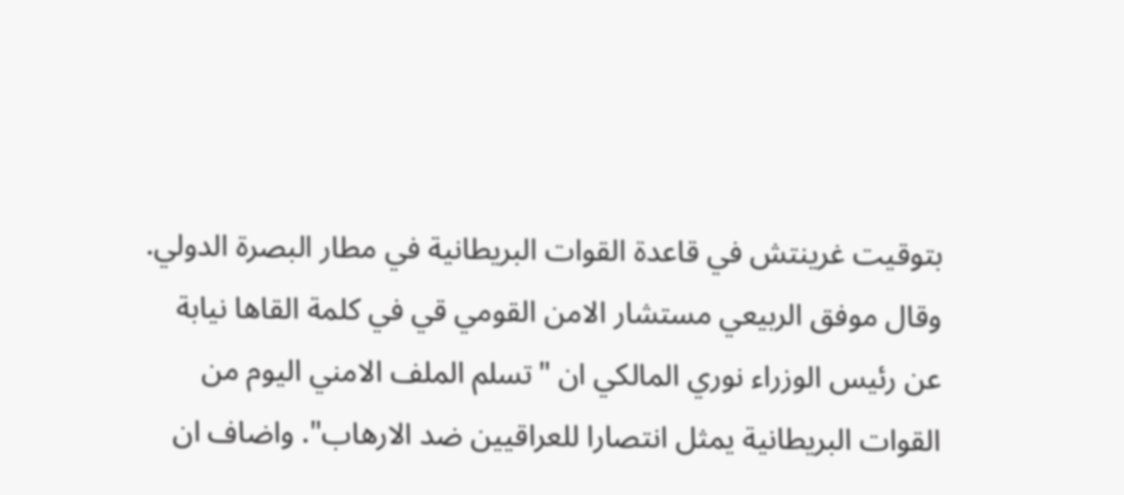بتوقيت غرينتش في قاعدة القوات البريطانية في مطار البصرة الدولي. وقال موفق الربيعي مستشار الامن القومي قي في كلمة القاها نيابة عن رئيس الوزراء نوري المالكي ان "تسلم الملف الامني اليوم من القوات البريطانية يمثل انتصارا للعراقيين ضد الارهاب". واضاف ان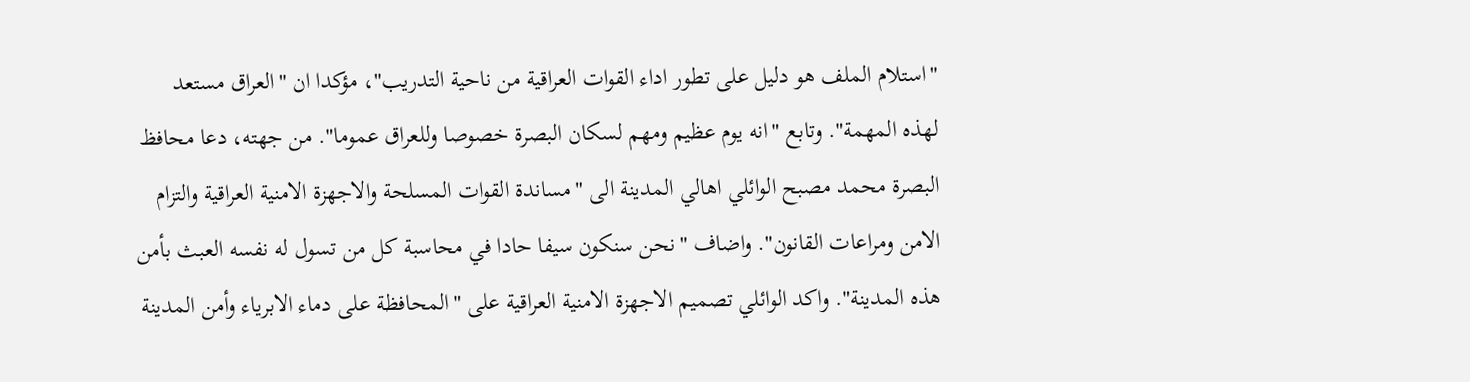"استلام الملف هو دليل على تطور اداء القوات العراقية من ناحية التدريب"، مؤكدا ان "العراق مستعد لهذه المهمة". وتابع "انه يوم عظيم ومهم لسكان البصرة خصوصا وللعراق عموما". من جهته، دعا محافظ البصرة محمد مصبح الوائلي اهالي المدينة الى "مساندة القوات المسلحة والاجهزة الامنية العراقية والتزام الامن ومراعات القانون". واضاف "نحن سنكون سيفا حادا في محاسبة كل من تسول له نفسه العبث بأمن هذه المدينة". واكد الوائلي تصميم الاجهزة الامنية العراقية على "المحافظة على دماء الابرياء وأمن المدينة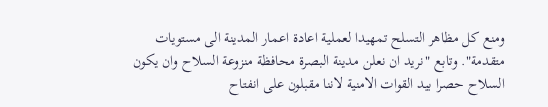ومنع كل مظاهر التسلح تمهيدا لعملية اعادة اعمار المدينة الى مستويات متقدمة". وتابع "نريد ان نعلن مدينة البصرة محافظة منزوعة السلاح وان يكون السلاح حصرا بيد القوات الامنية لاننا مقبلون على انفتاح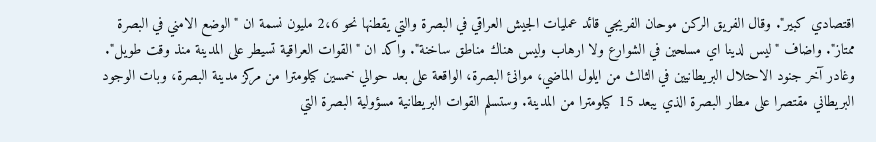اقتصادي كبير". وقال الفريق الركن موحان الفريجي قائد عمليات الجيش العراقي في البصرة والتي يقطنها نحو 2،6 مليون نسمة ان "الوضع الامني في البصرة ممتاز". واضاف "ليس لدينا اي مسلحين في الشوارع ولا ارهاب وليس هناك مناطق ساخنة". واكد ان "القوات العراقية تسيطر على المدينة منذ وقت طويل". وغادر آخر جنود الاحتلال البريطانيين في الثالث من ايلول الماضي، موانئ البصرة، الواقعة على بعد حوالي خمسين كيلومترا من مركز مدينة البصرة، وبات الوجود البريطاني مقتصرا على مطار البصرة الذي يبعد 15 كيلومترا من المدينة. وستسلم القوات البريطانية مسؤولية البصرة التي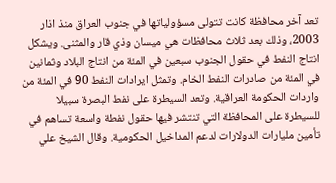تعد آخر محافظة كانت تتولى مسؤولياتها في جنوب العراق منذ اذار 2003، وذلك بعد ثلاث محافظات هي ميسان وذي قار والمثنى. ويشكل انتاج النفط في حقول الجنوب سبعين في المئة من انتاج البلاد وثمانين في المئة من صادرات النفط الخام. وتمثل ايرادات النفط 90 في المئة من واردات الحكومة العراقية. وتعد السيطرة على نفط البصرة سبيلا للسيطرة على المحافظة التي تنتشر فيها حقول نفطة واسعة تساهم في تأمين مليارات الدولارات لدعم المداخيل الحكومية. وقال الشيخ علي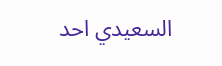السعيدي احد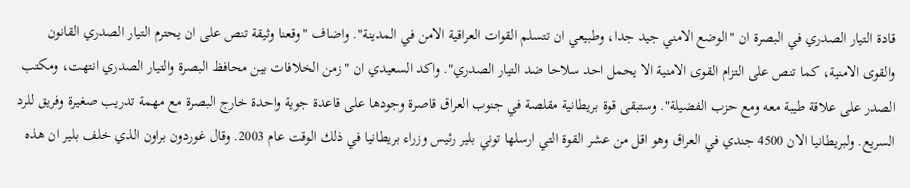قادة التيار الصدري في البصرة ان "الوضع الامني جيد جدا، وطبيعي ان تتسلم القوات العراقية الامن في المدينة". واضاف "وقعنا وثيقة تنص على ان يحترم التيار الصدري القانون والقوى الامنية، كما تنص على التزام القوى الامنية الا يحمل احد سلاحا ضد التيار الصدري". واكد السعيدي ان "زمن الخلافات بين محافظ البصرة والتيار الصدري انتهت، ومكتب الصدر على علاقة طيبة معه ومع حزب الفضيلة". وستبقى قوة بريطانية مقلصة في جنوب العراق قاصرة وجودها على قاعدة جوية واحدة خارج البصرة مع مهمة تدريب صغيرة وفريق للرد السريع. ولبريطانيا الان 4500 جندي في العراق وهو اقل من عشر القوة التي ارسلها توني بلير رئيس وزراء بريطانيا في ذلك الوقت عام 2003. وقال غوردون براون الذي خلف بلير ان هذه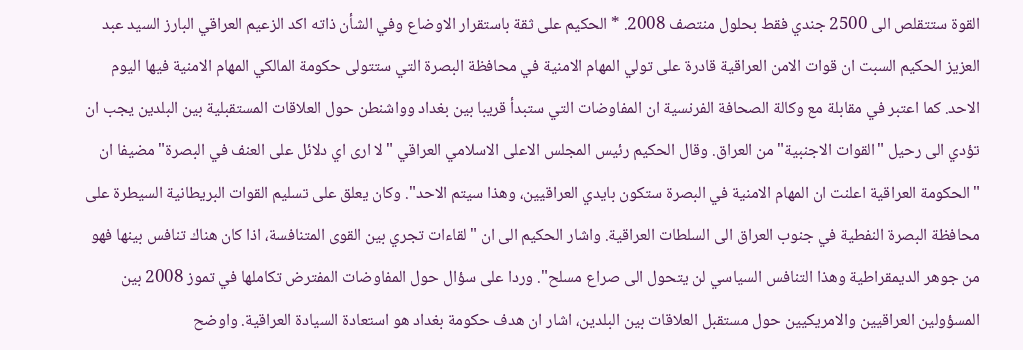القوة ستتقلص الى 2500 جندي فقط بحلول منتصف 2008. * الحكيم على ثقة باستقرار الاوضاع وفي الشأن ذاته اكد الزعيم العراقي البارز السيد عبد العزيز الحكيم السبت ان قوات الامن العراقية قادرة على تولي المهام الامنية في محافظة البصرة التي ستتولى حكومة المالكي المهام الامنية فيها اليوم الاحد. كما اعتبر في مقابلة مع وكالة الصحافة الفرنسية ان المفاوضات التي ستبدأ قريبا بين بغداد وواشنطن حول العلاقات المستقبلية بين البلدين يجب ان تؤدي الى رحيل "القوات الاجنبية" من العراق. وقال الحكيم رئيس المجلس الاعلى الاسلامي العراقي "لا ارى اي دلائل على العنف في البصرة" مضيفا ان "الحكومة العراقية اعلنت ان المهام الامنية في البصرة ستكون بايدي العراقيين، وهذا سيتم الاحد". وكان يعلق على تسليم القوات البريطانية السيطرة على محافظة البصرة النفطية في جنوب العراق الى السلطات العراقية. واشار الحكيم الى ان "لقاءات تجري بين القوى المتنافسة، اذا كان هناك تنافس بينها فهو من جوهر الديمقراطية وهذا التنافس السياسي لن يتحول الى صراع مسلح". وردا على سؤال حول المفاوضات المفترض تكاملها في تموز 2008 بين المسؤولين العراقيين والامريكيين حول مستقبل العلاقات بين البلدين، اشار ان هدف حكومة بغداد هو استعادة السيادة العراقية. واوضح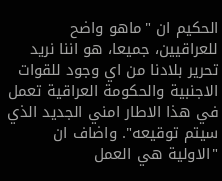الحكيم ان "ماهو واضح للعراقيين، جميعا، هو اننا نريد تحرير بلادنا من اي وجود للقوات الاجنبية والحكومة العراقية تعمل في هذا الاطار امني الجديد الذي سيتم توقيعه". واضاف ان "الاولية هي العمل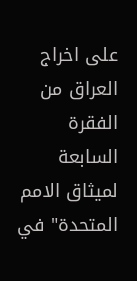على اخراج العراق من الفقرة السابعة لميثاق الامم المتحدة" في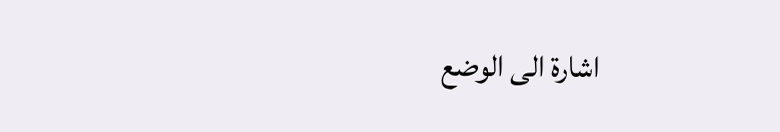اشارة الى الوضع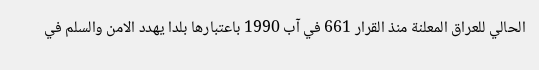الحالي للعراق المعلنة منذ القرار 661 في آب 1990 باعتبارها بلدا يهدد الامن والسلم في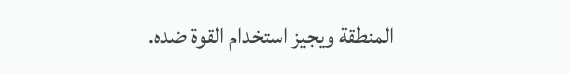المنطقة ويجيز استخدام القوة ضده.